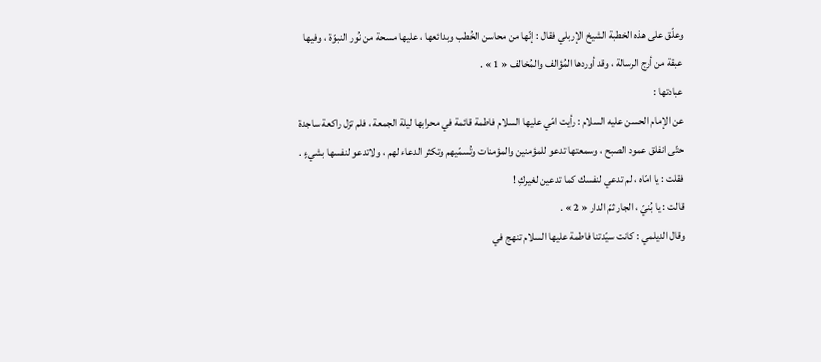وعلّق على هذه الخطبة الشيخ الإربلي فقال : إنّها من محاسن الخُطب وبدائعها ، عليها مسحة من نُور النبوّة ، وفيها عبقة من أرج الرسالة ، وقد أوردها المُؤالف والمُخالف « 1 » .
عبادتها :
عن الإمام الحسن عليه السلام : رأيت امّي عليها السلام فاطمة قائمة في محرابها ليلة الجمعة ، فلم تزل راكعة ساجدة حتّى انفلق عمود الصبح ، وسمعتها تدعو للمؤمنين والمؤمنات وتُسمّيهم وتكثر الدعاء لهم ، ولاتدعو لنفسها بشيءٍ .
فقلت : يا امّاه ، لم تدعي لنفسك كما تدعين لغيركِ !
قالت : يا بُنيّ ، الجار ثمّ الدار « 2 » .
وقال الديلمي : كانت سيّدتنا فاطمة عليها السلام تنهج في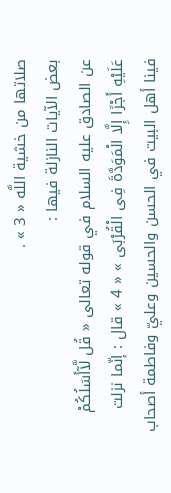صلاتها من خشية اللَّه « 3 » .
بعض الآيات النازلة فيها :
عن الصادق عليه السلام في قوله تعالى « قُل لَّآأَسَلُكُمْ عَلَيْهِ أَجْرًا إِلَّا الْمَوَدَّةَ فِى الْقُرْبَى » « 4 » قال : إنّما نزلت فينا أهل البيت في الحسن والحسين وعليّ وفاطمة أصحاب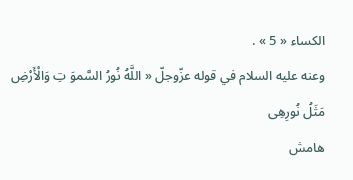الكساء « 5 » .
وعنه عليه السلام في قوله عزّوجلّ « اللَّهُ نُورُ السَّموَ تِ وَالْأَرْضِ مَثَلُ نُورِهِى
هامش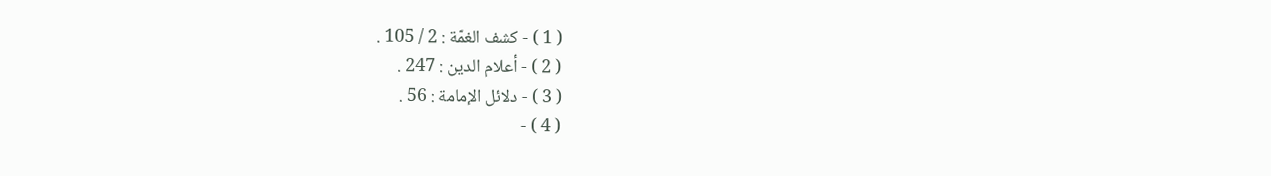( 1 ) - كشف الغمّة : 2 / 105 .
( 2 ) - أعلام الدين : 247 .
( 3 ) - دلائل الإمامة : 56 .
( 4 ) -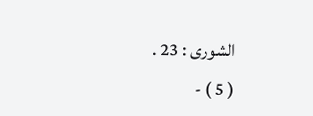الشورى : 23 .
( 5 ) -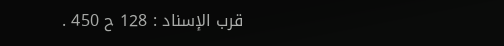قرب الإسناد : 128 ح 450 .